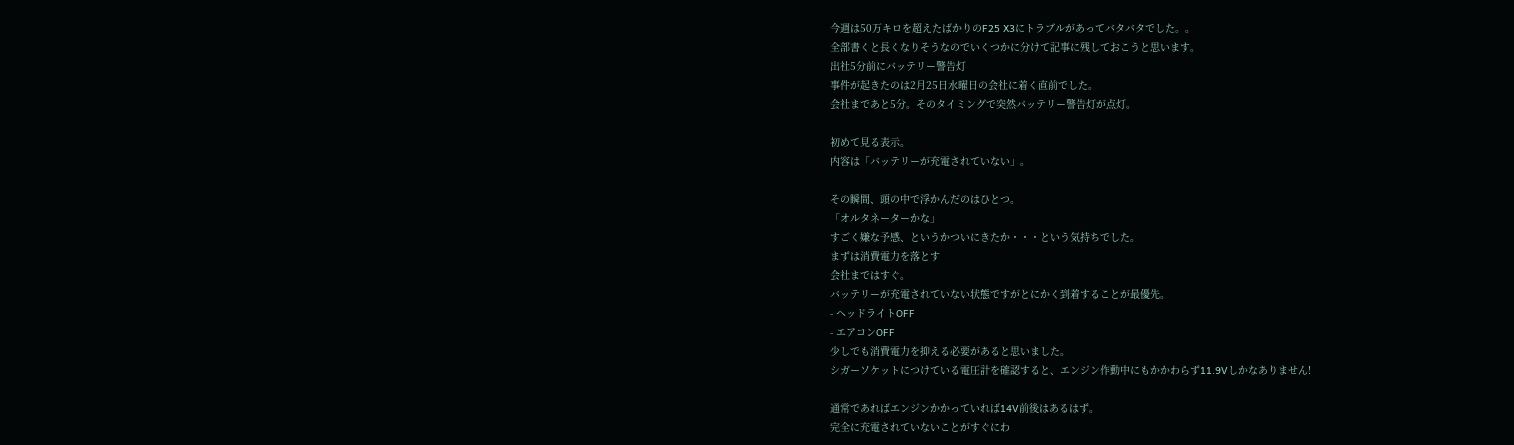今週は50万キロを超えたばかりのF25 X3にトラブルがあってバタバタでした。。
全部書くと長くなりそうなのでいくつかに分けて記事に残しておこうと思います。
出社5分前にバッテリー警告灯
事件が起きたのは2月25日水曜日の会社に着く直前でした。
会社まであと5分。そのタイミングで突然バッテリー警告灯が点灯。

初めて見る表示。
内容は「バッテリーが充電されていない」。

その瞬間、頭の中で浮かんだのはひとつ。
「オルタネーターかな」
すごく嫌な予感、というかついにきたか・・・という気持ちでした。
まずは消費電力を落とす
会社まではすぐ。
バッテリーが充電されていない状態ですがとにかく到着することが最優先。
- ヘッドライトOFF
- エアコンOFF
少しでも消費電力を抑える必要があると思いました。
シガーソケットにつけている電圧計を確認すると、エンジン作動中にもかかわらず11.9Vしかなありません!

通常であればエンジンかかっていれば14V前後はあるはず。
完全に充電されていないことがすぐにわ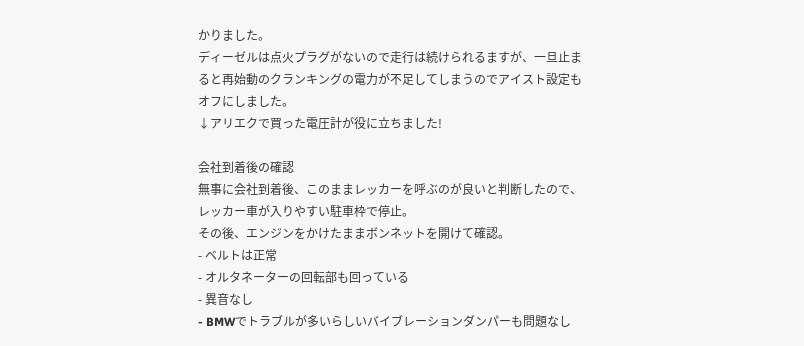かりました。
ディーゼルは点火プラグがないので走行は続けられるますが、一旦止まると再始動のクランキングの電力が不足してしまうのでアイスト設定もオフにしました。
↓アリエクで買った電圧計が役に立ちました!

会社到着後の確認
無事に会社到着後、このままレッカーを呼ぶのが良いと判断したので、レッカー車が入りやすい駐車枠で停止。
その後、エンジンをかけたままボンネットを開けて確認。
- ベルトは正常
- オルタネーターの回転部も回っている
- 異音なし
- BMWでトラブルが多いらしいバイブレーションダンパーも問題なし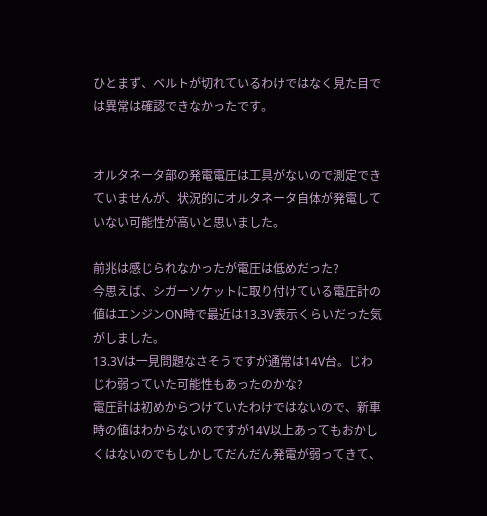ひとまず、ベルトが切れているわけではなく見た目では異常は確認できなかったです。


オルタネータ部の発電電圧は工具がないので測定できていませんが、状況的にオルタネータ自体が発電していない可能性が高いと思いました。

前兆は感じられなかったが電圧は低めだった?
今思えば、シガーソケットに取り付けている電圧計の値はエンジンON時で最近は13.3V表示くらいだった気がしました。
13.3Vは一見問題なさそうですが通常は14V台。じわじわ弱っていた可能性もあったのかな?
電圧計は初めからつけていたわけではないので、新車時の値はわからないのですが14V以上あってもおかしくはないのでもしかしてだんだん発電が弱ってきて、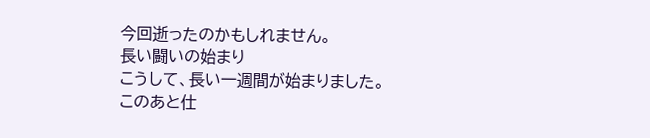今回逝ったのかもしれません。
長い闘いの始まり
こうして、長い一週間が始まりました。
このあと仕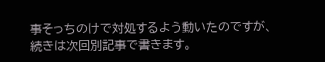事そっちのけで対処するよう動いたのですが、続きは次回別記事で書きます。